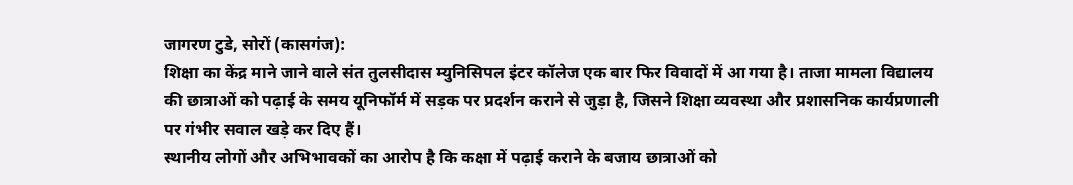जागरण टुडे, सोरों (कासगंज):
शिक्षा का केंद्र माने जाने वाले संत तुलसीदास म्युनिसिपल इंटर कॉलेज एक बार फिर विवादों में आ गया है। ताजा मामला विद्यालय की छात्राओं को पढ़ाई के समय यूनिफॉर्म में सड़क पर प्रदर्शन कराने से जुड़ा है, जिसने शिक्षा व्यवस्था और प्रशासनिक कार्यप्रणाली पर गंभीर सवाल खड़े कर दिए हैं।
स्थानीय लोगों और अभिभावकों का आरोप है कि कक्षा में पढ़ाई कराने के बजाय छात्राओं को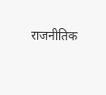राजनीतिक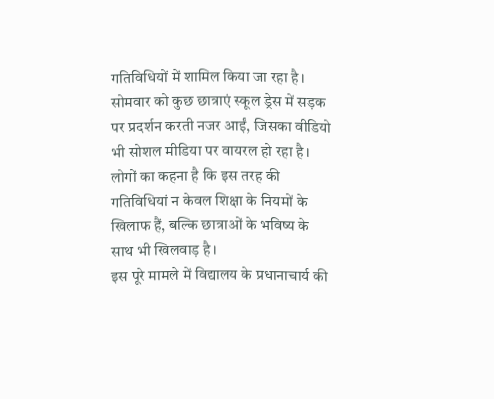गतिविधियों में शामिल किया जा रहा है। सोमवार को कुछ छात्राएं स्कूल ड्रेस में सड़क पर प्रदर्शन करती नजर आईं, जिसका वीडियो भी सोशल मीडिया पर वायरल हो रहा है। लोगों का कहना है कि इस तरह की गतिविधियां न केवल शिक्षा के नियमों के खिलाफ हैं, बल्कि छात्राओं के भविष्य के साथ भी खिलवाड़ है।
इस पूरे मामले में विद्यालय के प्रधानाचार्य की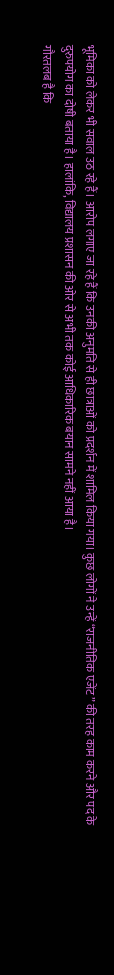भूमिका को लेकर भी सवाल उठ रहे हैं। आरोप लगाए जा रहे हैं कि उनकी अनुमति से ही छात्राओं को प्रदर्शन में शामिल किया गया। कुछ लोगों ने उन्हें “राजनीतिक एजेंट” की तरह काम करने और पद के दुरुपयोग का दोषी बताया है। हालांकि, विद्यालय प्रशासन की ओर से अभी तक कोई आधिकारिक बयान सामने नहीं आया है।
गौरतलब है कि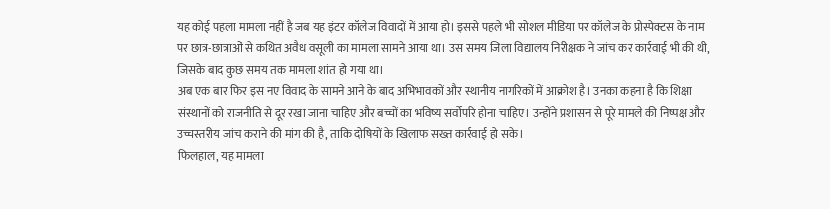यह कोई पहला मामला नहीं है जब यह इंटर कॉलेज विवादों में आया हो। इससे पहले भी सोशल मीडिया पर कॉलेज के प्रोस्पेक्टस के नाम पर छात्र-छात्राओं से कथित अवैध वसूली का मामला सामने आया था। उस समय जिला विद्यालय निरीक्षक ने जांच कर कार्रवाई भी की थी, जिसके बाद कुछ समय तक मामला शांत हो गया था।
अब एक बार फिर इस नए विवाद के सामने आने के बाद अभिभावकों और स्थानीय नागरिकों में आक्रोश है। उनका कहना है कि शिक्षा संस्थानों को राजनीति से दूर रखा जाना चाहिए और बच्चों का भविष्य सर्वोपरि होना चाहिए। उन्होंने प्रशासन से पूरे मामले की निष्पक्ष और उच्चस्तरीय जांच कराने की मांग की है, ताकि दोषियों के खिलाफ सख्त कार्रवाई हो सके।
फिलहाल, यह मामला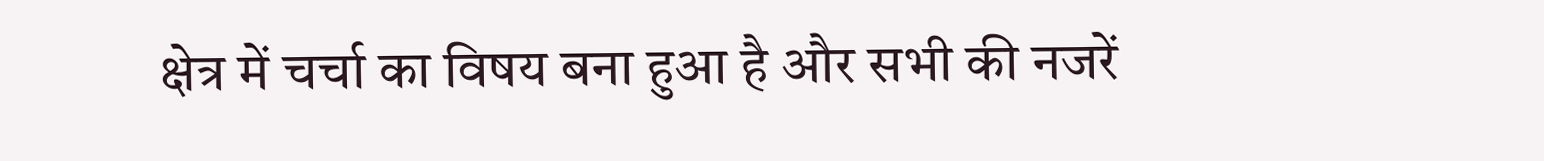क्षेत्र में चर्चा का विषय बना हुआ है और सभी की नजरें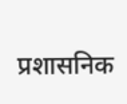प्रशासनिक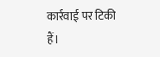कार्रवाई पर टिकी हैं।